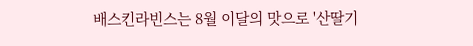배스킨라빈스는 8월 이달의 맛으로 '산딸기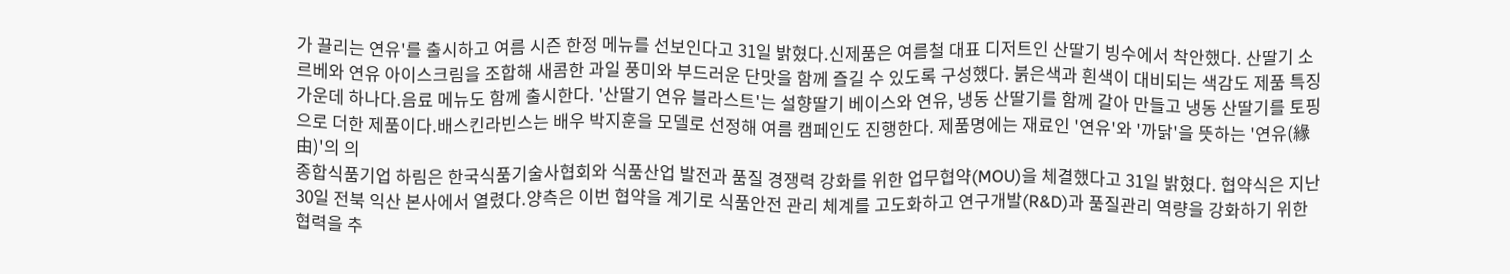가 끌리는 연유'를 출시하고 여름 시즌 한정 메뉴를 선보인다고 31일 밝혔다.신제품은 여름철 대표 디저트인 산딸기 빙수에서 착안했다. 산딸기 소르베와 연유 아이스크림을 조합해 새콤한 과일 풍미와 부드러운 단맛을 함께 즐길 수 있도록 구성했다. 붉은색과 흰색이 대비되는 색감도 제품 특징 가운데 하나다.음료 메뉴도 함께 출시한다. '산딸기 연유 블라스트'는 설향딸기 베이스와 연유, 냉동 산딸기를 함께 갈아 만들고 냉동 산딸기를 토핑으로 더한 제품이다.배스킨라빈스는 배우 박지훈을 모델로 선정해 여름 캠페인도 진행한다. 제품명에는 재료인 '연유'와 '까닭'을 뜻하는 '연유(緣由)'의 의
종합식품기업 하림은 한국식품기술사협회와 식품산업 발전과 품질 경쟁력 강화를 위한 업무협약(MOU)을 체결했다고 31일 밝혔다. 협약식은 지난 30일 전북 익산 본사에서 열렸다.양측은 이번 협약을 계기로 식품안전 관리 체계를 고도화하고 연구개발(R&D)과 품질관리 역량을 강화하기 위한 협력을 추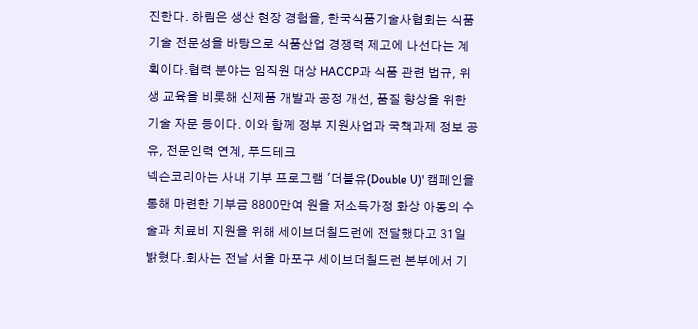진한다. 하림은 생산 현장 경험을, 한국식품기술사협회는 식품기술 전문성을 바탕으로 식품산업 경쟁력 제고에 나선다는 계획이다.협력 분야는 임직원 대상 HACCP과 식품 관련 법규, 위생 교육을 비롯해 신제품 개발과 공정 개선, 품질 향상을 위한 기술 자문 등이다. 이와 함께 정부 지원사업과 국책과제 정보 공유, 전문인력 연계, 푸드테크
넥슨코리아는 사내 기부 프로그램 '더블유(Double U)' 캠페인을 통해 마련한 기부금 8800만여 원을 저소득가정 화상 아동의 수술과 치료비 지원을 위해 세이브더칠드런에 전달했다고 31일 밝혔다.회사는 전날 서울 마포구 세이브더칠드런 본부에서 기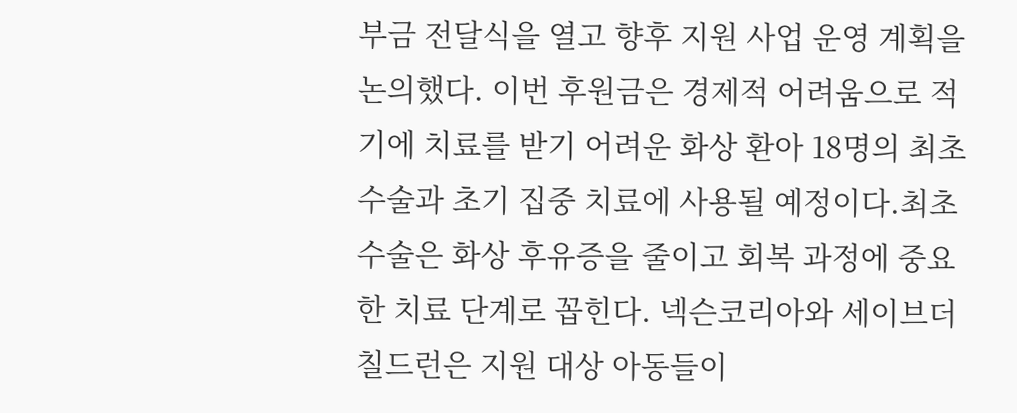부금 전달식을 열고 향후 지원 사업 운영 계획을 논의했다. 이번 후원금은 경제적 어려움으로 적기에 치료를 받기 어려운 화상 환아 18명의 최초 수술과 초기 집중 치료에 사용될 예정이다.최초 수술은 화상 후유증을 줄이고 회복 과정에 중요한 치료 단계로 꼽힌다. 넥슨코리아와 세이브더칠드런은 지원 대상 아동들이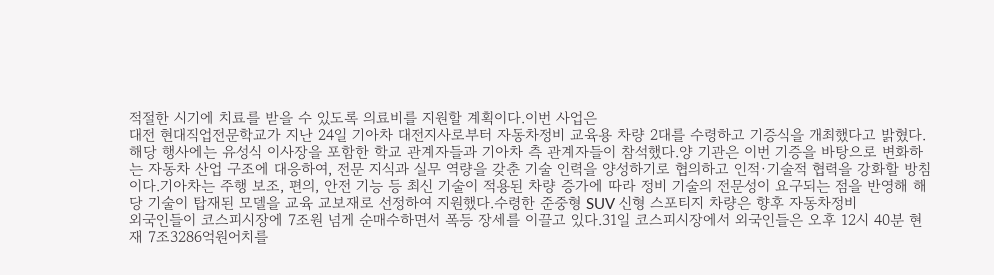적절한 시기에 치료를 받을 수 있도록 의료비를 지원할 계획이다.이번 사업은
대전 현대직업전문학교가 지난 24일 기아차 대전지사로부터 자동차정비 교육용 차량 2대를 수령하고 기증식을 개최했다고 밝혔다. 해당 행사에는 유성식 이사장을 포함한 학교 관계자들과 기아차 측 관계자들이 참석했다.양 기관은 이번 기증을 바탕으로 변화하는 자동차 산업 구조에 대응하여, 전문 지식과 실무 역량을 갖춘 기술 인력을 양성하기로 협의하고 인적·기술적 협력을 강화할 방침이다.기아차는 주행 보조, 편의, 안전 기능 등 최신 기술이 적용된 차량 증가에 따라 정비 기술의 전문성이 요구되는 점을 반영해 해당 기술이 탑재된 모델을 교육 교보재로 선정하여 지원했다.수령한 준중형 SUV 신형 스포티지 차량은 향후 자동차정비
외국인들이 코스피시장에 7조원 넘게 순매수하면서 폭등 장세를 이끌고 있다.31일 코스피시장에서 외국인들은 오후 12시 40분 현재 7조3286억원어치를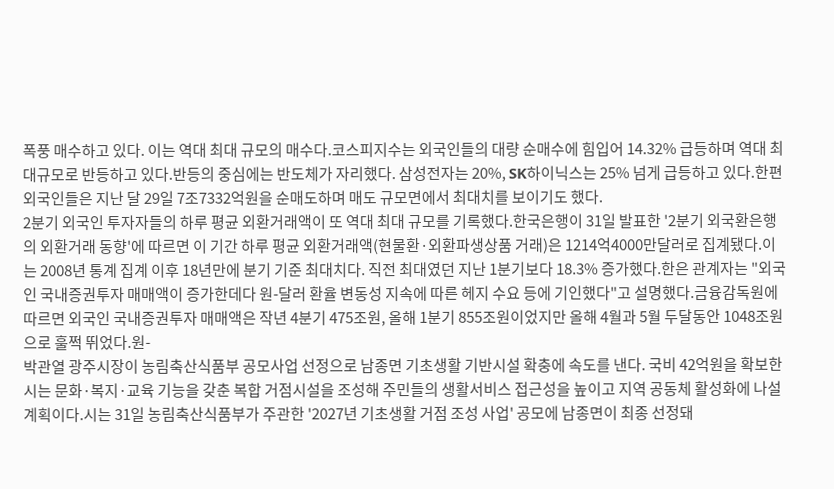폭풍 매수하고 있다. 이는 역대 최대 규모의 매수다.코스피지수는 외국인들의 대량 순매수에 힘입어 14.32% 급등하며 역대 최대규모로 반등하고 있다.반등의 중심에는 반도체가 자리했다. 삼성전자는 20%, SK하이닉스는 25% 넘게 급등하고 있다.한편 외국인들은 지난 달 29일 7조7332억원을 순매도하며 매도 규모면에서 최대치를 보이기도 했다.
2분기 외국인 투자자들의 하루 평균 외환거래액이 또 역대 최대 규모를 기록했다.한국은행이 31일 발표한 '2분기 외국환은행의 외환거래 동향'에 따르면 이 기간 하루 평균 외환거래액(현물환·외환파생상품 거래)은 1214억4000만달러로 집계됐다.이는 2008년 통계 집계 이후 18년만에 분기 기준 최대치다. 직전 최대였던 지난 1분기보다 18.3% 증가했다.한은 관계자는 "외국인 국내증권투자 매매액이 증가한데다 원-달러 환율 변동성 지속에 따른 헤지 수요 등에 기인했다"고 설명했다.금융감독원에 따르면 외국인 국내증권투자 매매액은 작년 4분기 475조원, 올해 1분기 855조원이었지만 올해 4월과 5월 두달동안 1048조원으로 훌쩍 뛰었다.원-
박관열 광주시장이 농림축산식품부 공모사업 선정으로 남종면 기초생활 기반시설 확충에 속도를 낸다. 국비 42억원을 확보한 시는 문화·복지·교육 기능을 갖춘 복합 거점시설을 조성해 주민들의 생활서비스 접근성을 높이고 지역 공동체 활성화에 나설 계획이다.시는 31일 농림축산식품부가 주관한 '2027년 기초생활 거점 조성 사업' 공모에 남종면이 최종 선정돼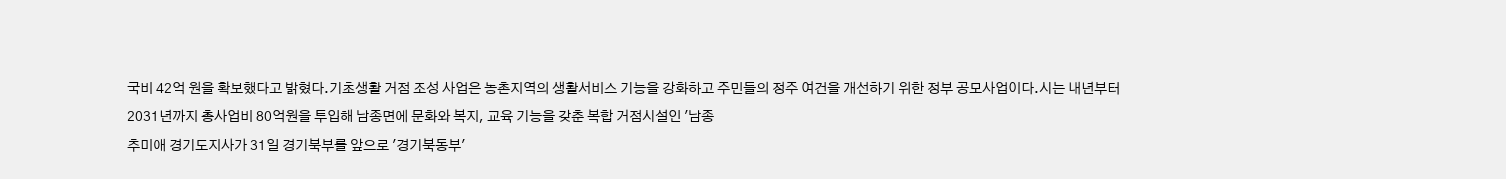국비 42억 원을 확보했다고 밝혔다.기초생활 거점 조성 사업은 농촌지역의 생활서비스 기능을 강화하고 주민들의 정주 여건을 개선하기 위한 정부 공모사업이다.시는 내년부터 2031년까지 총사업비 80억원을 투입해 남종면에 문화와 복지, 교육 기능을 갖춘 복합 거점시설인 '남종
추미애 경기도지사가 31일 경기북부를 앞으로 '경기북동부'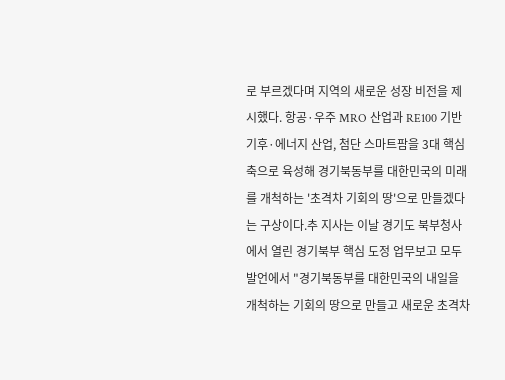로 부르겠다며 지역의 새로운 성장 비전을 제시했다. 항공·우주 MRO 산업과 RE100 기반 기후·에너지 산업, 첨단 스마트팜을 3대 핵심축으로 육성해 경기북동부를 대한민국의 미래를 개척하는 '초격차 기회의 땅'으로 만들겠다는 구상이다.추 지사는 이날 경기도 북부청사에서 열린 경기북부 핵심 도정 업무보고 모두 발언에서 "경기북동부를 대한민국의 내일을 개척하는 기회의 땅으로 만들고 새로운 초격차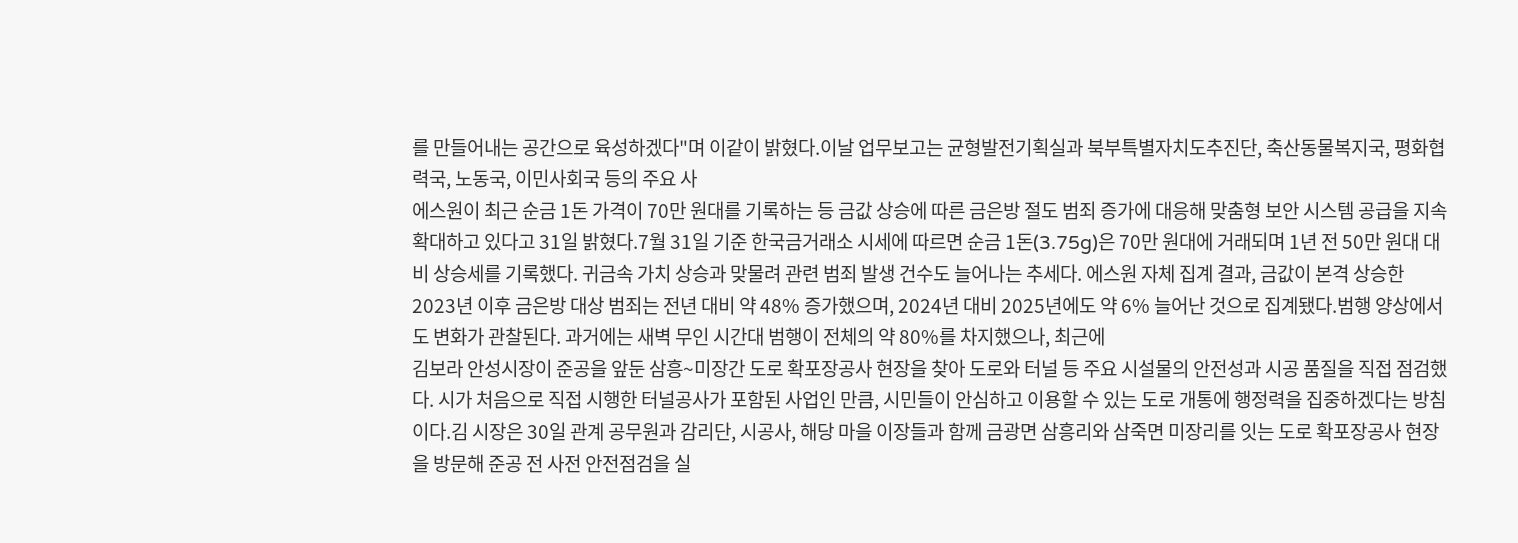를 만들어내는 공간으로 육성하겠다"며 이같이 밝혔다.이날 업무보고는 균형발전기획실과 북부특별자치도추진단, 축산동물복지국, 평화협력국, 노동국, 이민사회국 등의 주요 사
에스원이 최근 순금 1돈 가격이 70만 원대를 기록하는 등 금값 상승에 따른 금은방 절도 범죄 증가에 대응해 맞춤형 보안 시스템 공급을 지속 확대하고 있다고 31일 밝혔다.7월 31일 기준 한국금거래소 시세에 따르면 순금 1돈(3.75g)은 70만 원대에 거래되며 1년 전 50만 원대 대비 상승세를 기록했다. 귀금속 가치 상승과 맞물려 관련 범죄 발생 건수도 늘어나는 추세다. 에스원 자체 집계 결과, 금값이 본격 상승한 2023년 이후 금은방 대상 범죄는 전년 대비 약 48% 증가했으며, 2024년 대비 2025년에도 약 6% 늘어난 것으로 집계됐다.범행 양상에서도 변화가 관찰된다. 과거에는 새벽 무인 시간대 범행이 전체의 약 80%를 차지했으나, 최근에
김보라 안성시장이 준공을 앞둔 삼흥~미장간 도로 확포장공사 현장을 찾아 도로와 터널 등 주요 시설물의 안전성과 시공 품질을 직접 점검했다. 시가 처음으로 직접 시행한 터널공사가 포함된 사업인 만큼, 시민들이 안심하고 이용할 수 있는 도로 개통에 행정력을 집중하겠다는 방침이다.김 시장은 30일 관계 공무원과 감리단, 시공사, 해당 마을 이장들과 함께 금광면 삼흥리와 삼죽면 미장리를 잇는 도로 확포장공사 현장을 방문해 준공 전 사전 안전점검을 실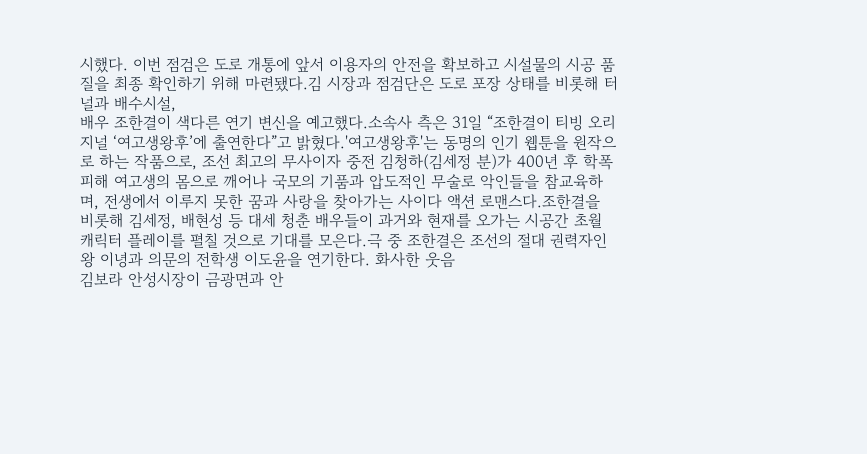시했다. 이번 점검은 도로 개통에 앞서 이용자의 안전을 확보하고 시설물의 시공 품질을 최종 확인하기 위해 마련됐다.김 시장과 점검단은 도로 포장 상태를 비롯해 터널과 배수시설,
배우 조한결이 색다른 연기 변신을 예고했다.소속사 측은 31일 “조한결이 티빙 오리지널 ‘여고생왕후’에 출연한다”고 밝혔다.'여고생왕후'는 동명의 인기 웹툰을 원작으로 하는 작품으로, 조선 최고의 무사이자 중전 김청하(김세정 분)가 400년 후 학폭 피해 여고생의 몸으로 깨어나 국모의 기품과 압도적인 무술로 악인들을 참교육하며, 전생에서 이루지 못한 꿈과 사랑을 찾아가는 사이다 액션 로맨스다.조한결을 비롯해 김세정, 배현성 등 대세 청춘 배우들이 과거와 현재를 오가는 시공간 초월 캐릭터 플레이를 펼칠 것으로 기대를 모은다.극 중 조한결은 조선의 절대 권력자인 왕 이녕과 의문의 전학생 이도윤을 연기한다. 화사한 웃음
김보라 안성시장이 금광면과 안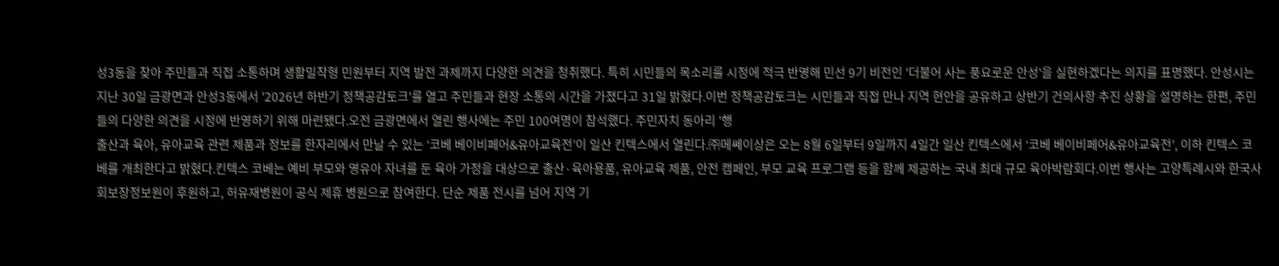성3동을 찾아 주민들과 직접 소통하며 생활밀착형 민원부터 지역 발전 과제까지 다양한 의견을 청취했다. 특히 시민들의 목소리를 시정에 적극 반영해 민선 9기 비전인 '더불어 사는 풍요로운 안성'을 실현하겠다는 의지를 표명했다. 안성시는 지난 30일 금광면과 안성3동에서 '2026년 하반기 정책공감토크'를 열고 주민들과 현장 소통의 시간을 가졌다고 31일 밝혔다.이번 정책공감토크는 시민들과 직접 만나 지역 현안을 공유하고 상반기 건의사항 추진 상황을 설명하는 한편, 주민들의 다양한 의견을 시정에 반영하기 위해 마련됐다.오전 금광면에서 열린 행사에는 주민 100여명이 참석했다. 주민자치 동아리 '행
출산과 육아, 유아교육 관련 제품과 정보를 한자리에서 만날 수 있는 ‘코베 베이비페어&유아교육전’이 일산 킨텍스에서 열린다.㈜메쎄이상은 오는 8월 6일부터 9일까지 4일간 일산 킨텍스에서 ‘코베 베이비페어&유아교육전’, 이하 킨텍스 코베를 개최한다고 밝혔다.킨텍스 코베는 예비 부모와 영유아 자녀를 둔 육아 가정을 대상으로 출산·육아용품, 유아교육 제품, 안전 캠페인, 부모 교육 프로그램 등을 함께 제공하는 국내 최대 규모 육아박람회다.이번 행사는 고양특례시와 한국사회보장정보원이 후원하고, 허유재병원이 공식 제휴 병원으로 참여한다. 단순 제품 전시를 넘어 지역 기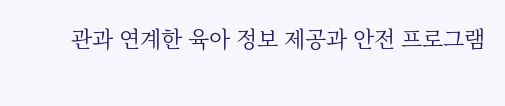관과 연계한 육아 정보 제공과 안전 프로그램